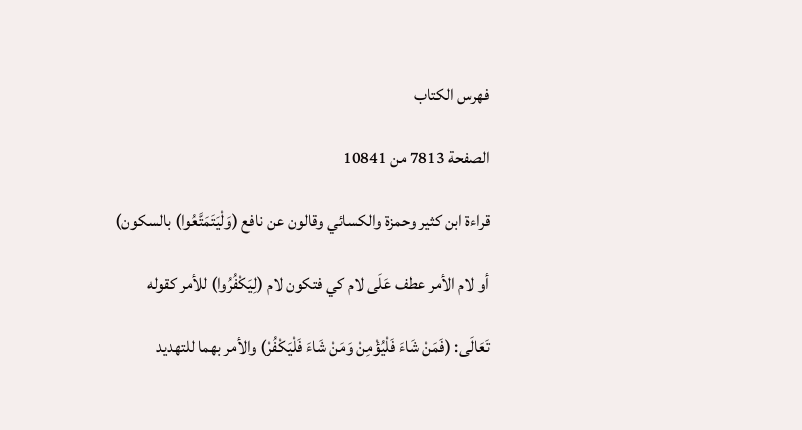فهرس الكتاب

الصفحة 7813 من 10841

قراءة ابن كثير وحمزة والكسائي وقالون عن نافع (وَلْيَتَمَتَّعُوا) بالسكون)

أو لام الأمر عطف عَلَى لام كي فتكون لام (لِيَكْفُرُوا) للأمر كقوله

تَعَالَى: (فَمَنْ شَاءَ فَلْيُؤْمِنْ وَمَنْ شَاءَ فَلْيَكْفُرْ) والأمر بهما للتهديد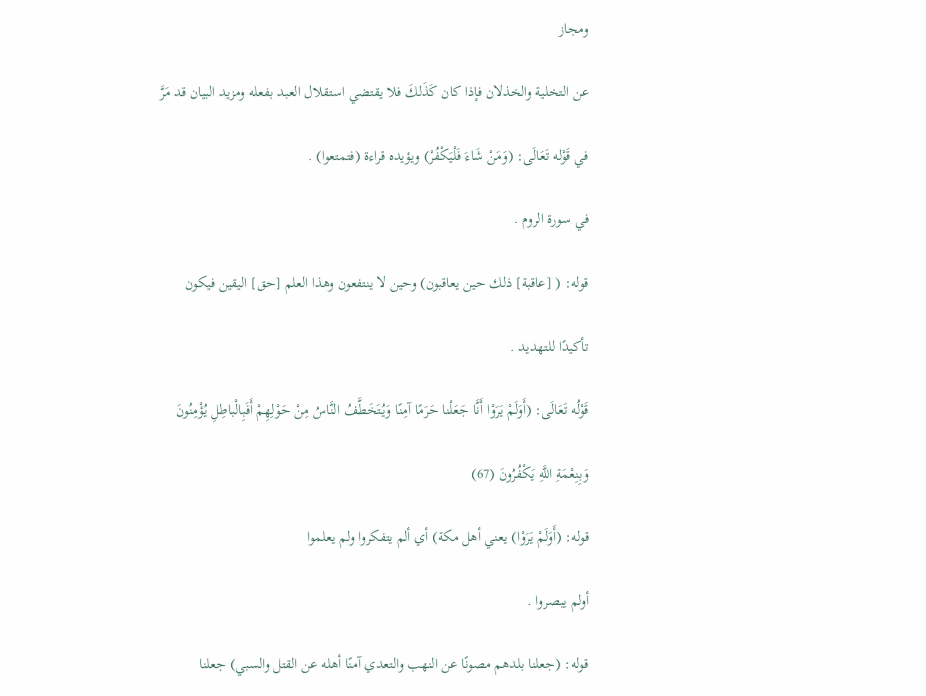ومجاز

عن التخلية والخذلان فإذا كان كَذَلكَ فلا يقتضي استقلال العبد بفعله ومزيد البيان قد مَرَّ

في قَوْله تَعَالَى: (وَمَنْ شَاءَ فَلْيَكْفُرْ) ويؤيده قراءة (فتمتعوا) .

في سورة الروم .

قوله: ( [عاقبة] ذلك حين يعاقبون) وحين لا ينتفعون وهذا العلم [حق] اليقين فيكون

تأكيدًا للتهديد .

قَوْلُه تَعَالَى: (أَوَلَمْ يَرَوْا أَنَّا جَعَلْنا حَرَمًا آمِنًا وَيُتَخَطَّفُ النَّاسُ مِنْ حَوْلِهِمْ أَفَبِالْباطِلِ يُؤْمِنُونَ

وَبِنِعْمَةِ اللَّهِ يَكْفُرُونَ (67)

قوله: (أَوَلَمْ يَرَوْا) يعني أهل مكة) أي ألم يتفكروا ولم يعلموا

أولم يبصروا .

قوله: (جعلنا بلدهم مصونًا عن النهب والتعدي آمنًا أهله عن القتل والسبي) جعلنا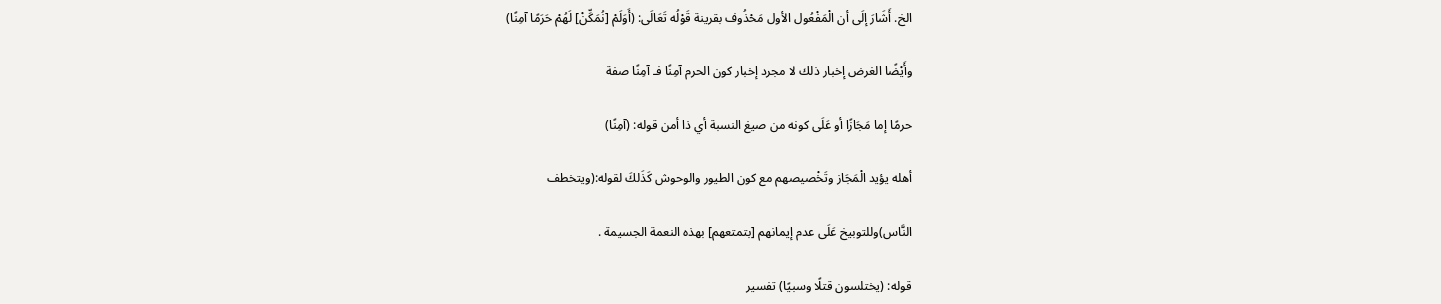الخ. أَشَارَ إلَى أن الْمَفْعُول الأول مَحْذُوف بقرينة قَوْلُه تَعَالَى: (أَوَلَمْ [نُمَكِّنْ] لَهُمْ حَرَمًا آمِنًا)

وأَيْضًا الغرض إخبار ذلك لا مجرد إخبار كون الحرم آمِنًا فـ آمِنًا صفة

حرمًا إما مَجَازًا أو عَلَى كونه من صيغ النسبة أي ذا أمن قوله: (آمِنًا)

أهله يؤيد الْمَجَاز وتَخْصيصهم مع كون الطيور والوحوش كَذَلكَ لقوله:(ويتخطف

النَّاس)وللتوبيخ عَلَى عدم إيمانهم [بتمتعهم] بهذه النعمة الجسيمة .

قوله: (يختلسون قتلًا وسبيًا) تفسير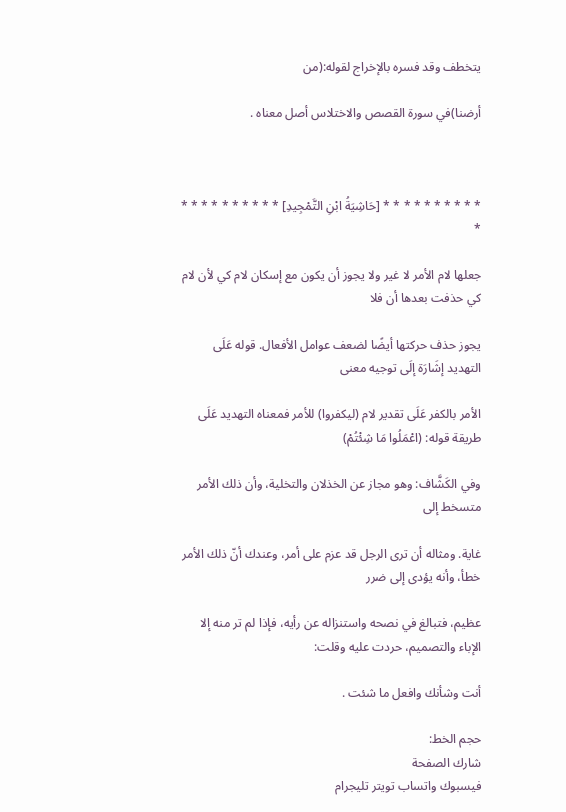يتخطف وقد فسره بالإخراج لقوله:(من

أرضنا)في سورة القصص والاختلاس أصل معناه .



* * * * * * * * * * [حَاشِيَةُ ابْنِ التَّمْجِيدِ] * * * * * * * * * * *

جعلها لام الأمر لا غير ولا يجوز أن يكون مع إسكان لام كي لأن لام كي حذفت بعدها أن فلا

يجوز حذف حركتها أيضًا لضعف عوامل الأفعال. قوله عَلَى التهديد إشَارَة إلَى توجيه معنى

الأمر بالكفر عَلَى تقدير لام (ليكفروا) للأمر فمعناه التهديد عَلَى طريقة قوله: (اعْمَلُوا مَا شِئْتُمْ)

وفي الكَشَّاف: وهو مجاز عن الخذلان والتخلية، وأن ذلك الأمر متسخط إلى

غاية. ومثاله أن ترى الرجل قد عزم على أمر، وعندك أنّ ذلك الأمر خطأ، وأنه يؤدى إلى ضرر

عظيم، فتبالغ في نصحه واستنزاله عن رأيه، فإذا لم تر منه إلا الإباء والتصميم، حردت عليه وقلت:

أنت وشأنك وافعل ما شئت .

حجم الخط:
شارك الصفحة
فيسبوك واتساب تويتر تليجرام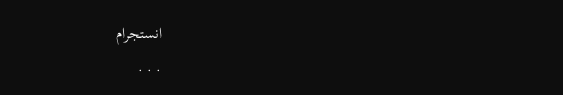انستجرام
. . .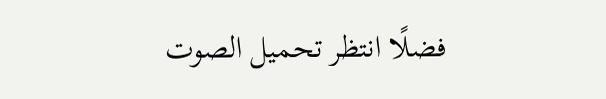فضلًا انتظر تحميل الصوت